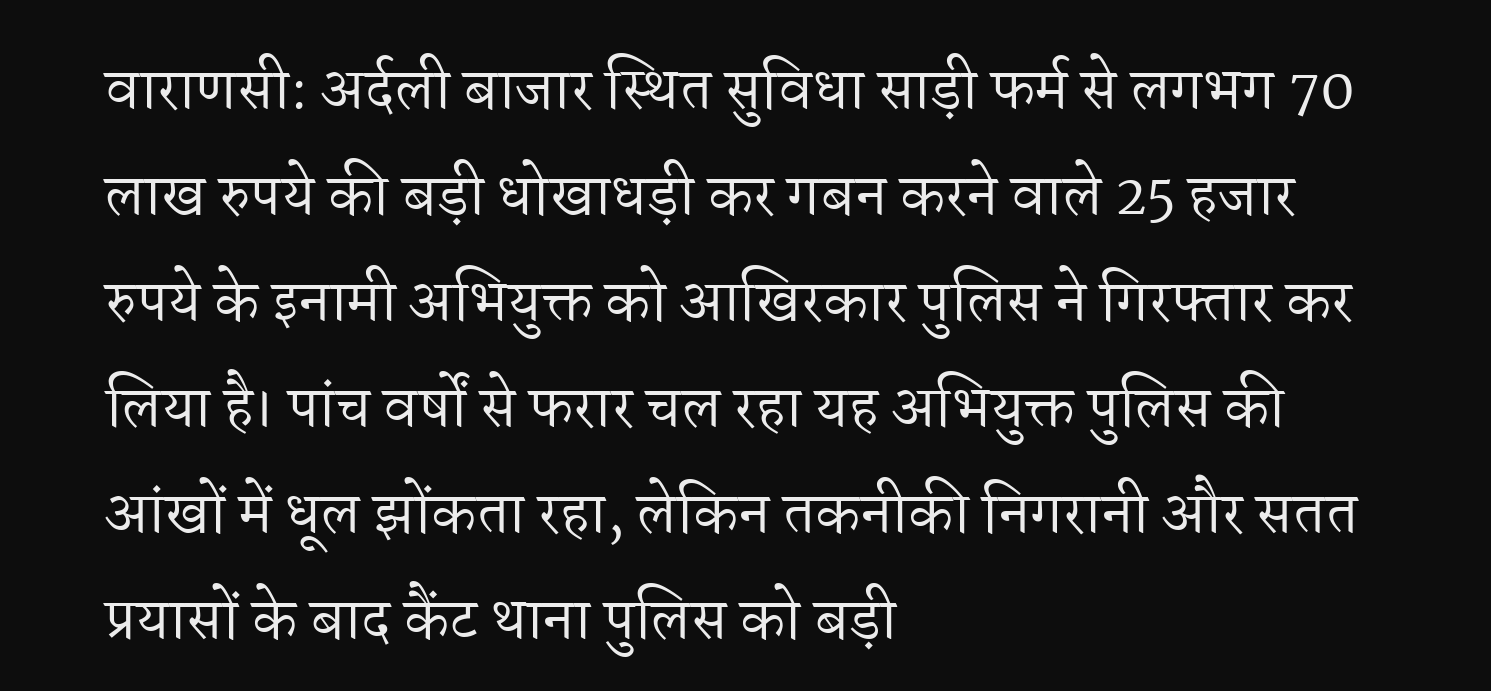वाराणसी: अर्दली बाजार स्थित सुविधा साड़ी फर्म से लगभग 70 लाख रुपये की बड़ी धोखाधड़ी कर गबन करने वाले 25 हजार रुपये के इनामी अभियुक्त को आखिरकार पुलिस ने गिरफ्तार कर लिया है। पांच वर्षों से फरार चल रहा यह अभियुक्त पुलिस की आंखों में धूल झोंकता रहा, लेकिन तकनीकी निगरानी और सतत प्रयासों के बाद कैंट थाना पुलिस को बड़ी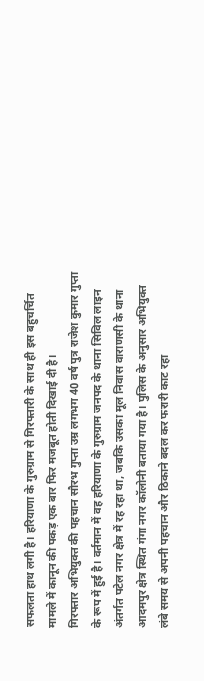सफलता हाथ लगी है। हरियाणा के गुरुग्राम से गिरफ्तारी के साथ ही इस बहुचर्चित मामले में कानून की पकड़ एक बार फिर मजबूत होती दिखाई दी है।
गिरफ्तार अभियुक्त की पहचान सौरभ गुप्ता उम्र लगभग 40 वर्ष पुत्र राजेश कुमार गुप्ता के रूप में हुई है। वर्तमान में वह हरियाणा के गुरुग्राम जनपद के थाना सिविल लाइन अंतर्गत पटेल नगर क्षेत्र में रह रहा था, जबकि उसका मूल निवास वाराणसी के थाना आदमपुर क्षेत्र स्थित गंगा नगर कॉलोनी बताया गया है। पुलिस के अनुसार अभियुक्त लंबे समय से अपनी पहचान और ठिकाने बदल कर फरारी काट रहा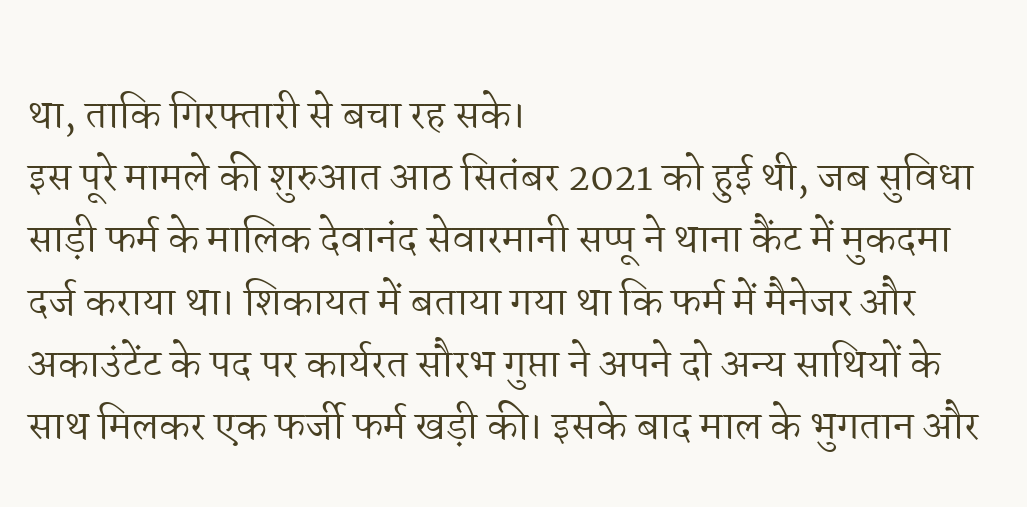था, ताकि गिरफ्तारी से बचा रह सके।
इस पूरे मामले की शुरुआत आठ सितंबर 2021 को हुई थी, जब सुविधा साड़ी फर्म के मालिक देवानंद सेवारमानी सप्पू ने थाना कैंट में मुकदमा दर्ज कराया था। शिकायत में बताया गया था कि फर्म में मैनेजर और अकाउंटेंट के पद पर कार्यरत सौरभ गुप्ता ने अपने दो अन्य साथियों के साथ मिलकर एक फर्जी फर्म खड़ी की। इसके बाद माल के भुगतान और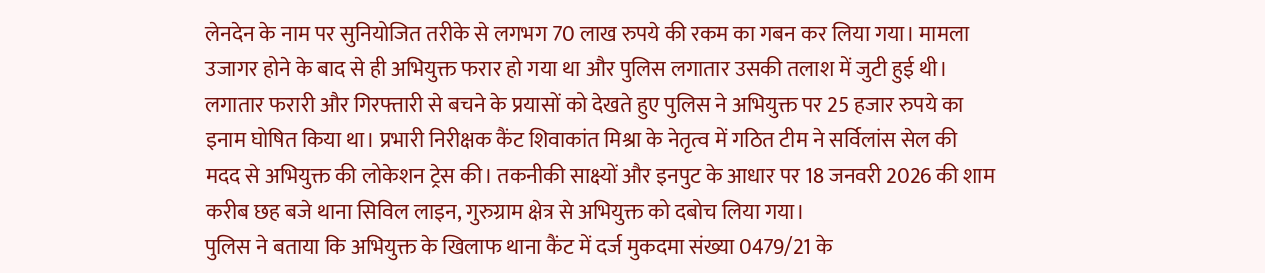लेनदेन के नाम पर सुनियोजित तरीके से लगभग 70 लाख रुपये की रकम का गबन कर लिया गया। मामला उजागर होने के बाद से ही अभियुक्त फरार हो गया था और पुलिस लगातार उसकी तलाश में जुटी हुई थी।
लगातार फरारी और गिरफ्तारी से बचने के प्रयासों को देखते हुए पुलिस ने अभियुक्त पर 25 हजार रुपये का इनाम घोषित किया था। प्रभारी निरीक्षक कैंट शिवाकांत मिश्रा के नेतृत्व में गठित टीम ने सर्विलांस सेल की मदद से अभियुक्त की लोकेशन ट्रेस की। तकनीकी साक्ष्यों और इनपुट के आधार पर 18 जनवरी 2026 की शाम करीब छह बजे थाना सिविल लाइन, गुरुग्राम क्षेत्र से अभियुक्त को दबोच लिया गया।
पुलिस ने बताया कि अभियुक्त के खिलाफ थाना कैंट में दर्ज मुकदमा संख्या 0479/21 के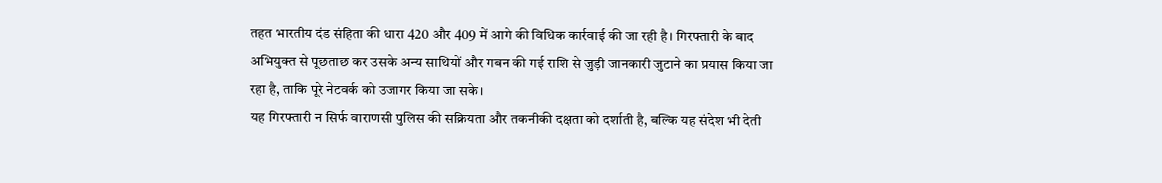तहत भारतीय दंड संहिता की धारा 420 और 409 में आगे की विधिक कार्रवाई की जा रही है। गिरफ्तारी के बाद अभियुक्त से पूछताछ कर उसके अन्य साथियों और गबन की गई राशि से जुड़ी जानकारी जुटाने का प्रयास किया जा रहा है, ताकि पूरे नेटवर्क को उजागर किया जा सके।
यह गिरफ्तारी न सिर्फ वाराणसी पुलिस की सक्रियता और तकनीकी दक्षता को दर्शाती है, बल्कि यह संदेश भी देती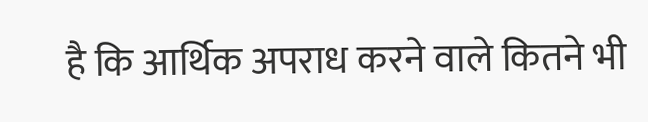है कि आर्थिक अपराध करने वाले कितने भी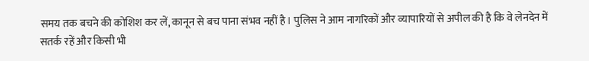समय तक बचने की कोशिश कर लें, कानून से बच पाना संभव नहीं है। पुलिस ने आम नागरिकों और व्यापारियों से अपील की है कि वे लेनदेन में सतर्क रहें और किसी भी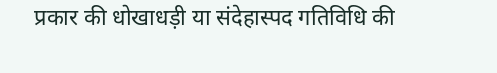प्रकार की धोखाधड़ी या संदेहास्पद गतिविधि की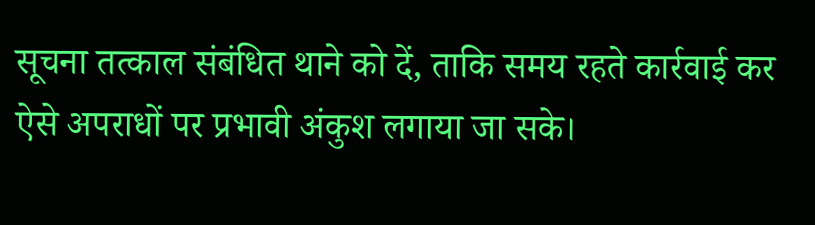सूचना तत्काल संबंधित थाने को दें, ताकि समय रहते कार्रवाई कर ऐसे अपराधों पर प्रभावी अंकुश लगाया जा सके।